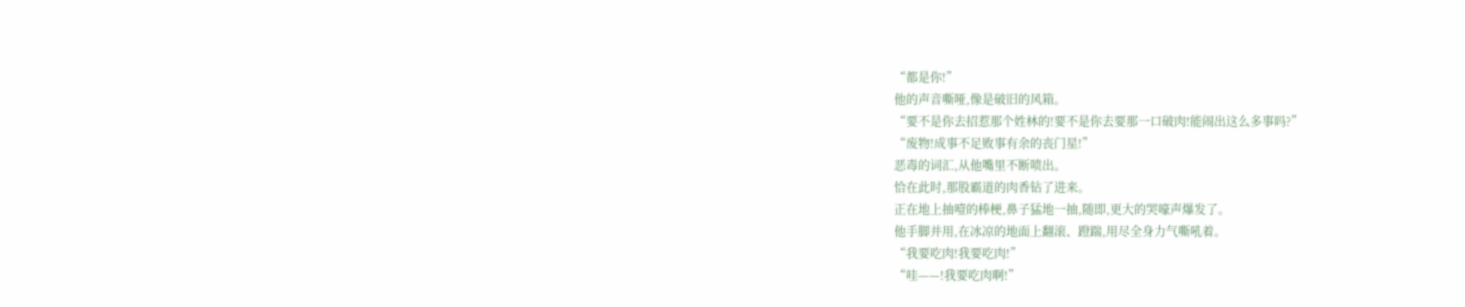“都是你!”
他的声音嘶哑,像是破旧的风箱。
“要不是你去招惹那个姓林的!要不是你去要那一口破肉!能闹出这么多事吗?”
“废物!成事不足败事有余的丧门星!”
恶毒的词汇,从他嘴里不断喷出。
恰在此时,那股霸道的肉香钻了进来。
正在地上抽噎的棒梗,鼻子猛地一抽,随即,更大的哭嚎声爆发了。
他手脚并用,在冰凉的地面上翻滚、蹬踹,用尽全身力气嘶吼着。
“我要吃肉!我要吃肉!”
“哇——!我要吃肉啊!”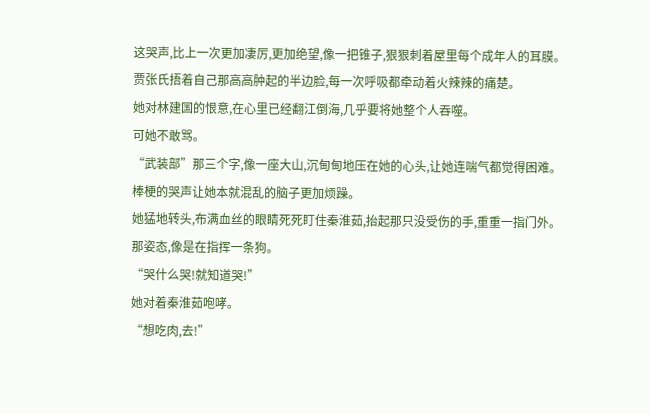这哭声,比上一次更加凄厉,更加绝望,像一把锥子,狠狠刺着屋里每个成年人的耳膜。
贾张氏捂着自己那高高肿起的半边脸,每一次呼吸都牵动着火辣辣的痛楚。
她对林建国的恨意,在心里已经翻江倒海,几乎要将她整个人吞噬。
可她不敢骂。
“武装部”那三个字,像一座大山,沉甸甸地压在她的心头,让她连喘气都觉得困难。
棒梗的哭声让她本就混乱的脑子更加烦躁。
她猛地转头,布满血丝的眼睛死死盯住秦淮茹,抬起那只没受伤的手,重重一指门外。
那姿态,像是在指挥一条狗。
“哭什么哭!就知道哭!”
她对着秦淮茹咆哮。
“想吃肉,去!”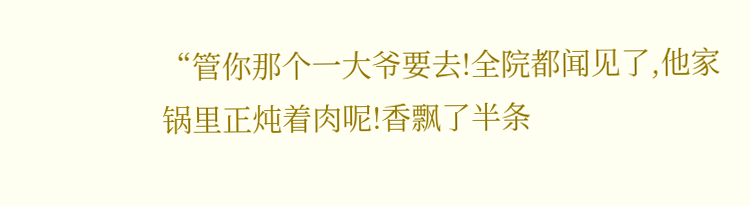“管你那个一大爷要去!全院都闻见了,他家锅里正炖着肉呢!香飘了半条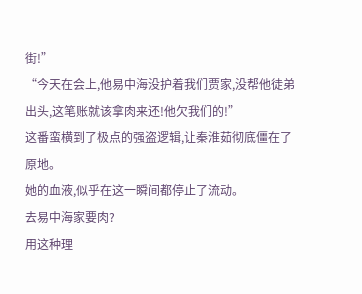街!”
“今天在会上,他易中海没护着我们贾家,没帮他徒弟出头,这笔账就该拿肉来还!他欠我们的!”
这番蛮横到了极点的强盗逻辑,让秦淮茹彻底僵在了原地。
她的血液,似乎在这一瞬间都停止了流动。
去易中海家要肉?
用这种理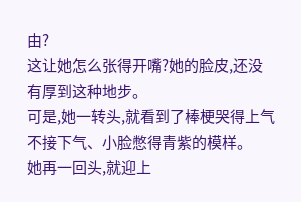由?
这让她怎么张得开嘴?她的脸皮,还没有厚到这种地步。
可是,她一转头,就看到了棒梗哭得上气不接下气、小脸憋得青紫的模样。
她再一回头,就迎上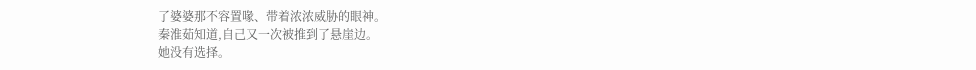了婆婆那不容置喙、带着浓浓威胁的眼神。
秦淮茹知道,自己又一次被推到了悬崖边。
她没有选择。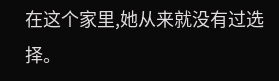在这个家里,她从来就没有过选择。